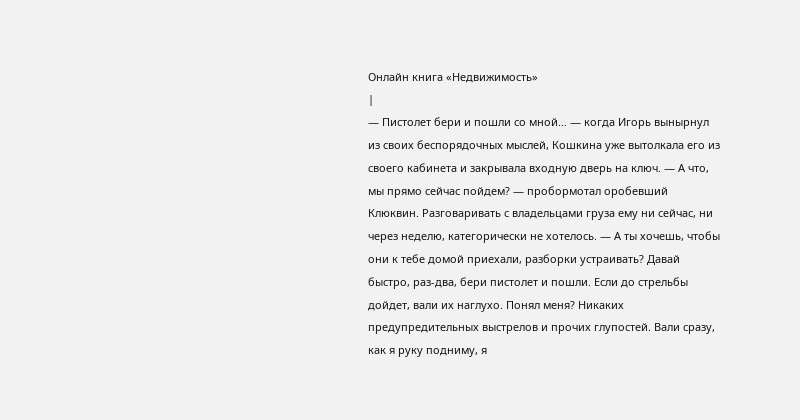Онлайн книга «Недвижимость»
|
— Пистолет бери и пошли со мной… — когда Игорь вынырнул из своих беспорядочных мыслей, Кошкина уже вытолкала его из своего кабинета и закрывала входную дверь на ключ. — А что, мы прямо сейчас пойдем? — пробормотал оробевший Клюквин. Разговаривать с владельцами груза ему ни сейчас, ни через неделю, категорически не хотелось. — А ты хочешь, чтобы они к тебе домой приехали, разборки устраивать? Давай быстро, раз-два, бери пистолет и пошли. Если до стрельбы дойдет, вали их наглухо. Понял меня? Никаких предупредительных выстрелов и прочих глупостей. Вали сразу, как я руку подниму, я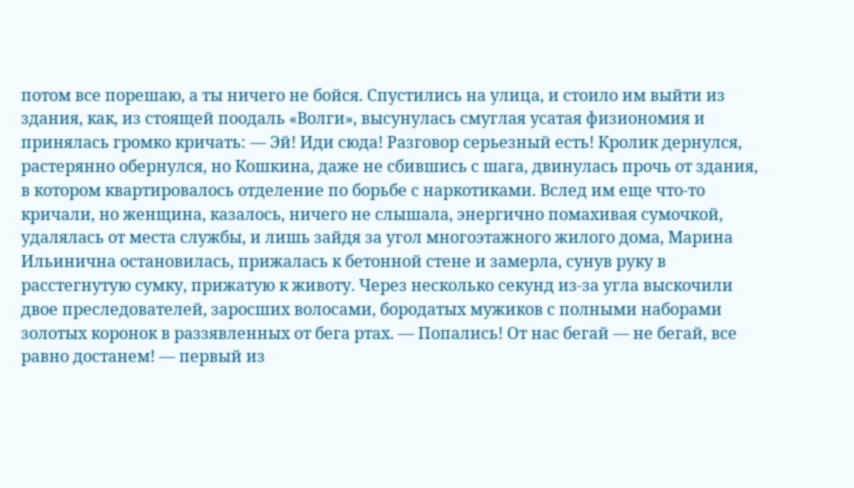потом все порешаю, а ты ничего не бойся. Спустились на улица, и стоило им выйти из здания, как, из стоящей поодаль «Волги», высунулась смуглая усатая физиономия и принялась громко кричать: — Эй! Иди сюда! Разговор серьезный есть! Кролик дернулся, растерянно обернулся, но Кошкина, даже не сбившись с шага, двинулась прочь от здания, в котором квартировалось отделение по борьбе с наркотиками. Вслед им еще что-то кричали, но женщина, казалось, ничего не слышала, энергично помахивая сумочкой, удалялась от места службы, и лишь зайдя за угол многоэтажного жилого дома, Марина Ильинична остановилась, прижалась к бетонной стене и замерла, сунув руку в расстегнутую сумку, прижатую к животу. Через несколько секунд из-за угла выскочили двое преследователей, заросших волосами, бородатых мужиков с полными наборами золотых коронок в раззявленных от бега ртах. — Попались! От нас бегай — не бегай, все равно достанем! — первый из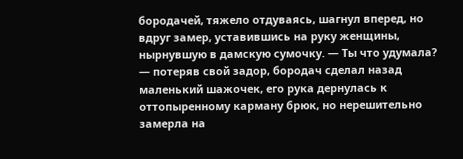бородачей, тяжело отдуваясь, шагнул вперед, но вдруг замер, уставившись на руку женщины, нырнувшую в дамскую сумочку. — Ты что удумала? — потеряв свой задор, бородач сделал назад маленький шажочек, его рука дернулась к оттопыренному карману брюк, но нерешительно замерла на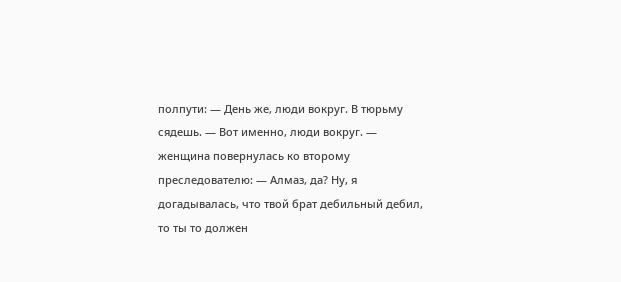полпути: — День же, люди вокруг. В тюрьму сядешь. — Вот именно, люди вокруг. — женщина повернулась ко второму преследователю: — Алмаз, да? Ну, я догадывалась, что твой брат дебильный дебил, то ты то должен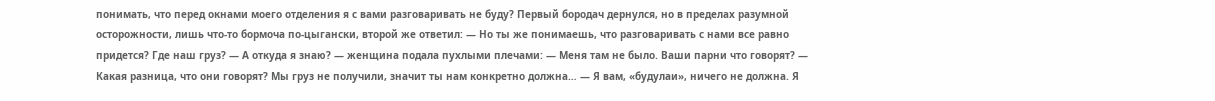понимать, что перед окнами моего отделения я с вами разговаривать не буду? Первый бородач дернулся, но в пределах разумной осторожности, лишь что-то бормоча по-цыгански, второй же ответил: — Но ты же понимаешь, что разговаривать с нами все равно придется? Где наш груз? — А откуда я знаю? — женщина подала пухлыми плечами: — Меня там не было. Ваши парни что говорят? — Какая разница, что они говорят? Мы груз не получили, значит ты нам конкретно должна… — Я вам, «будулаи», ничего не должна. Я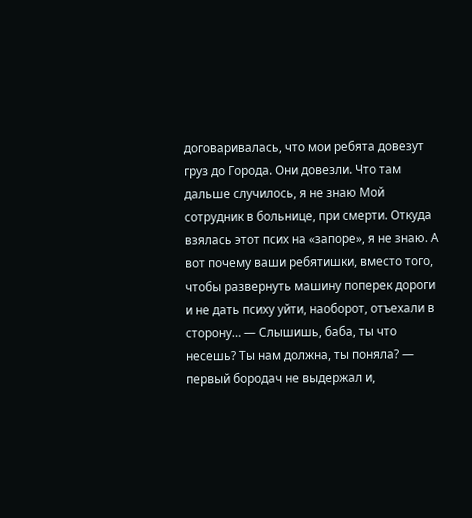договаривалась, что мои ребята довезут груз до Города. Они довезли. Что там дальше случилось, я не знаю Мой сотрудник в больнице, при смерти. Откуда взялась этот псих на «запоре», я не знаю. А вот почему ваши ребятишки, вместо того, чтобы развернуть машину поперек дороги и не дать психу уйти, наоборот, отъехали в сторону… — Слышишь, баба, ты что несешь? Ты нам должна, ты поняла? — первый бородач не выдержал и,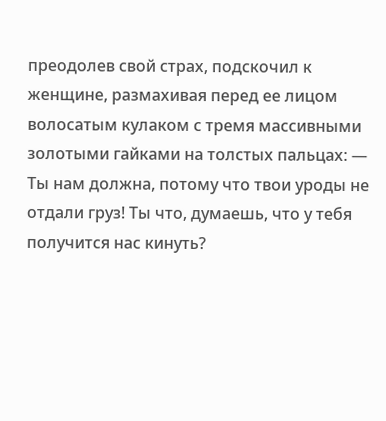преодолев свой страх, подскочил к женщине, размахивая перед ее лицом волосатым кулаком с тремя массивными золотыми гайками на толстых пальцах: — Ты нам должна, потому что твои уроды не отдали груз! Ты что, думаешь, что у тебя получится нас кинуть?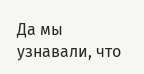Да мы узнавали, что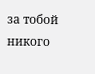за тобой никого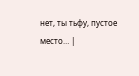нет, ты тьфу, пустое место… |